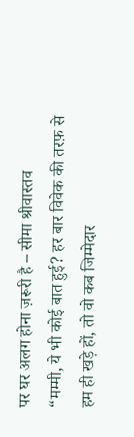पर घर अलग होना ज़रूरी है – सीमा श्रीवास्तव
“मम्मी, ये भी कोई बात हुई? हर बार विवेक की तरफ़ से हम ही खड़े हों, तो वो कब जिम्मेदार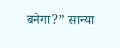बनेगा?” सान्या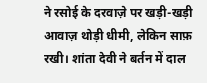ने रसोई के दरवाज़े पर खड़ी-खड़ी आवाज़ थोड़ी धीमी, लेकिन साफ़ रखी। शांता देवी ने बर्तन में दाल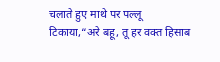चलाते हुए माथे पर पल्लू टिकाया,“अरे बहू, तू हर वक्त हिसाब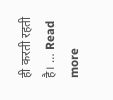ही करती रहती है। … Read more